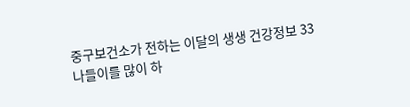중구보건소가 전하는 이달의 생생 건강정보 33
나들이를 많이 하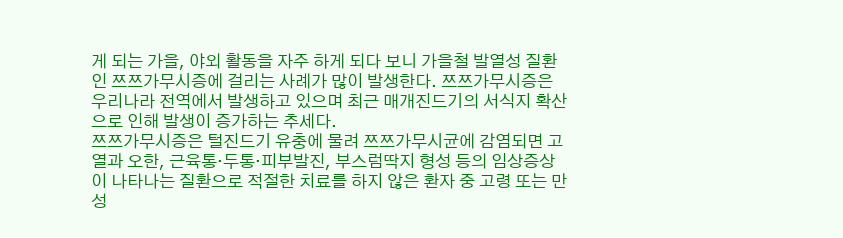게 되는 가을, 야외 활동을 자주 하게 되다 보니 가을철 발열성 질환인 쯔쯔가무시증에 걸리는 사례가 많이 발생한다. 쯔쯔가무시증은 우리나라 전역에서 발생하고 있으며 최근 매개진드기의 서식지 확산으로 인해 발생이 증가하는 추세다.
쯔쯔가무시증은 털진드기 유충에 물려 쯔쯔가무시균에 감염되면 고열과 오한, 근육통·두통·피부발진, 부스럼딱지 형성 등의 임상증상이 나타나는 질환으로 적절한 치료를 하지 않은 환자 중 고령 또는 만성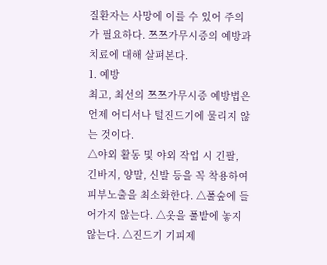질환자는 사망에 이를 수 있어 주의가 필요하다. 쯔쯔가무시증의 예방과 치료에 대해 살펴본다.
1. 예방
최고, 최선의 쯔쯔가무시증 예방법은 언제 어디서나 털진드기에 물리지 않는 것이다.
△야외 활동 및 야외 작업 시 긴팔, 긴바지, 양말, 신발 등을 꼭 착용하여 피부노출을 최소화한다. △풀숲에 들어가지 않는다. △옷을 풀밭에 놓지 않는다. △진드기 기피제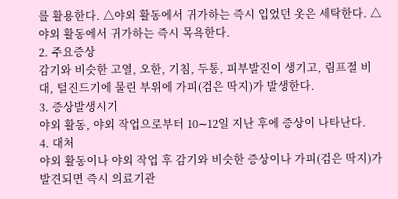를 활용한다. △야외 활동에서 귀가하는 즉시 입었던 옷은 세탁한다. △야외 활동에서 귀가하는 즉시 목욕한다.
2. 주요증상
감기와 비슷한 고열, 오한, 기침, 두통, 피부발진이 생기고, 림프절 비대, 털진드기에 물린 부위에 가피(검은 딱지)가 발생한다.
3. 증상발생시기
야외 활동, 야외 작업으로부터 10∼12일 지난 후에 증상이 나타난다.
4. 대처
야외 활동이나 야외 작업 후 감기와 비슷한 증상이나 가피(검은 딱지)가 발견되면 즉시 의료기관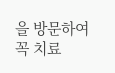을 방문하여 꼭 치료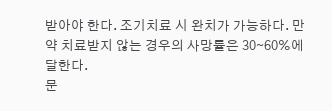받아야 한다. 조기치료 시 완치가 가능하다. 만약 치료받지 않는 경우의 사망률은 30∼60%에 달한다.
문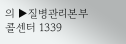의 ▶질병관리본부 콜센터 1339